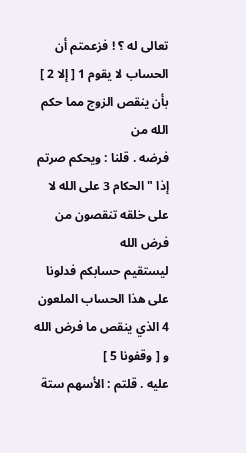تعالى له ؟ ! فزعمتم أن الحساب لا يقوم 1 [ إلا 2 ] بأن ينقص الزوج مما حكم الله من
فرضه . قلنا : ويحكم صرتم إذا " الحكام 3 على الله لا على خلقه تنقصون من فرض الله
ليستقيم حسابكم فدلونا على هذا الحساب الملعون 4 الذي ينقص ما فرض الله و [ وقفونا 5 ]
عليه . قلتم : الأسهم ستة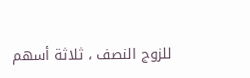للزوج النصف ، ثلاثة أسهم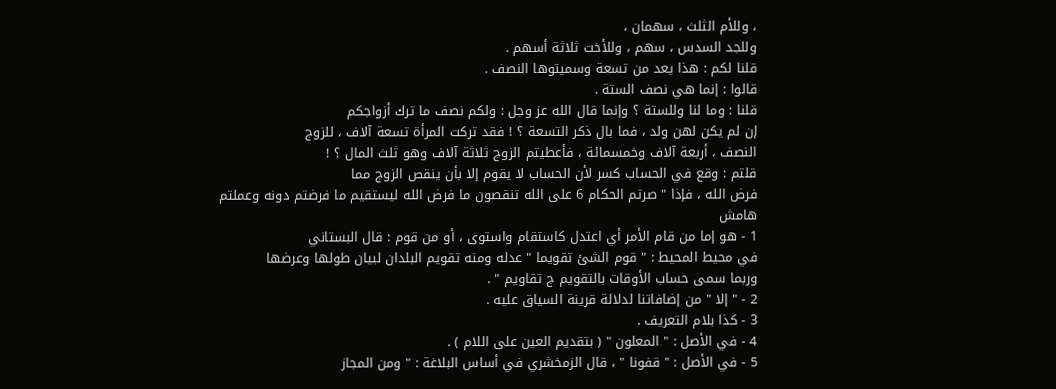، وللأم الثلث ، سهمان ،
وللجد السدس ، سهم ، وللأخت ثلاثة أسهم .
قلنا لكم : هذا يعد من تسعة وسميتوها النصف .
قالوا : إنما هي نصف الستة .
قلنا : وما لنا وللستة ؟ وإنما قال الله عز وجل : ولكم نصف ما ترك أزواجكم
إن لم يكن لهن ولد ، فما بال ذكر التسعة ؟ ! فقد تركت المرأة تسعة آلاف ، للزوج
النصف ، أربعة آلاف وخمسمائة ، فأعطيتم الزوج ثلاثة آلاف وهو ثلث المال ؟ !
قلتم : وقع في الحساب كسر لأن الحساب لا يقوم إلا بأن ينقص الزوج مما
فرض الله ، فإذا " صرتم الحكام 6 على الله تنقصون ما فرض الله ليستقيم ما فرضتم دونه وعملتم
هامش
1 - هو إما من قام الأمر أي اعتدل كاستقام واستوى ، أو من قوم : قال البستاني
في محيط المحيط : " قوم الشئ تقويما " عدله ومنه تقويم البلدان لبيان طولها وعرضها
وربما سمى حساب الأوقات بالتقويم ج تقاويم " .
2 - " إلا " من إضافاتنا لدلالة قرينة السياق عليه .
3 - كذا بلام التعريف .
4 - في الأصل : " المعلون " ( بتقديم العين على اللام ) .
5 - في الأصل : " قفونا " ، قال الزمخشري في أساس البلاغة : " ومن المجاز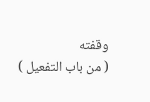وقفته
( من باب التفعيل )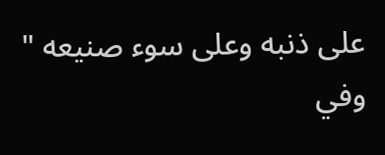على ذنبه وعلى سوء صنيعه " وفي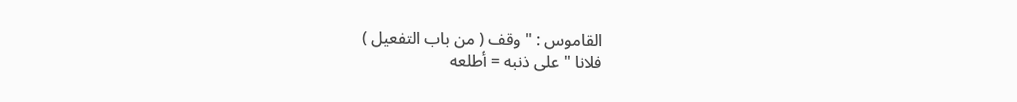القاموس : " وقف ( من باب التفعيل )
فلانا " على ذنبه = أطلعه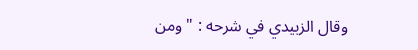وقال الزبيدي في شرحه : " ومن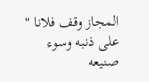المجاز وقف فلانا " على ذنبه وسوء
صنيعه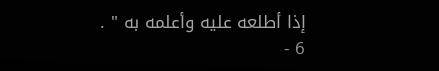إذا أطلعه عليه وأعلمه به " .
6 -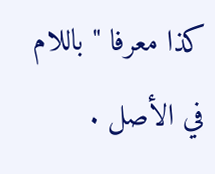كذا معرفا " باللام في الأصل .